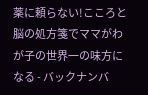薬に頼らない!こころと脳の処方箋でママがわが子の世界一の味方になる - バックナンバ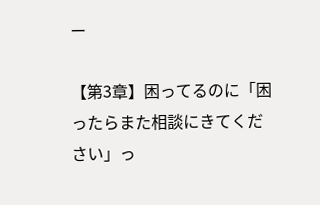ー

【第3章】困ってるのに「困ったらまた相談にきてください」っ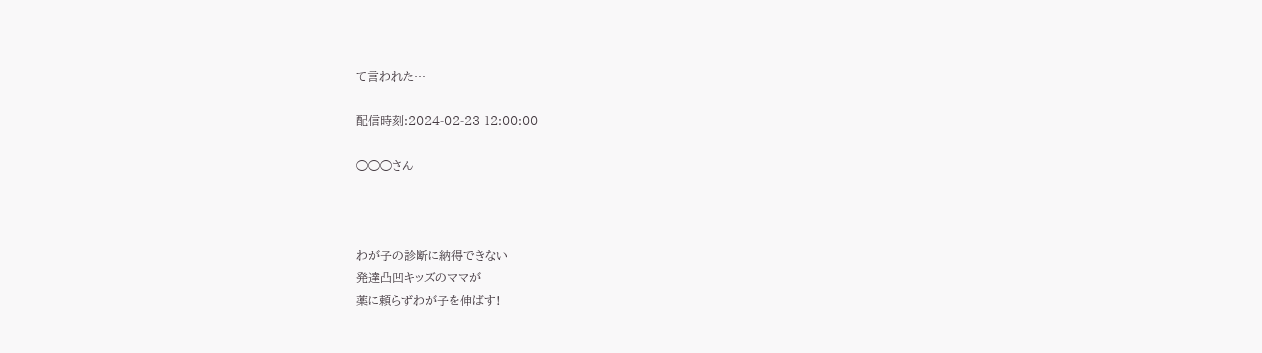て言われた…

配信時刻:2024-02-23 12:00:00

◯◯◯さん



わが子の診断に納得できない
発達凸凹キッズのママが
薬に頼らずわが子を伸ばす!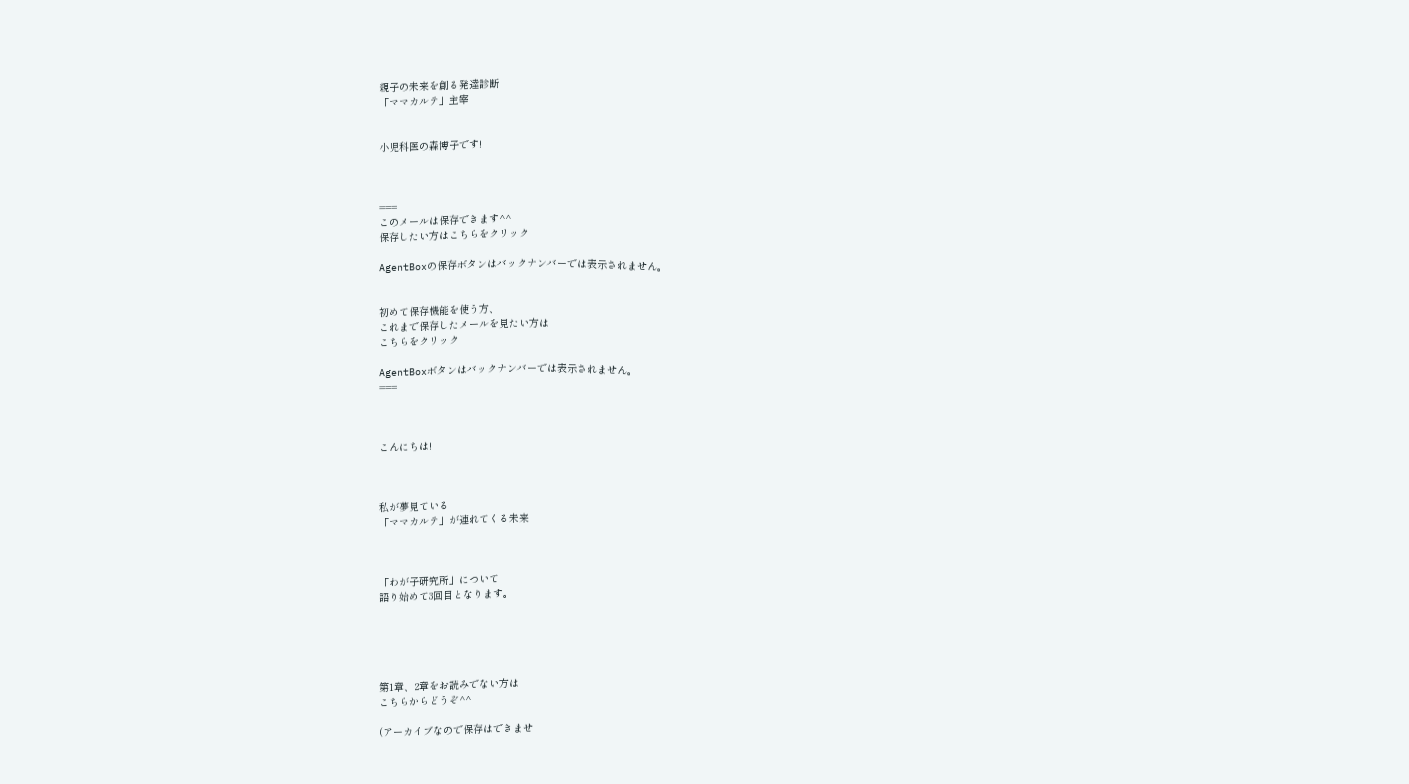親子の未来を創る発達診断
「ママカルテ」主宰


小児科医の森博子です!



===
このメールは保存できます^^
保存したい方はこちらをクリック

AgentBoxの保存ボタンはバックナンバーでは表示されません。


初めて保存機能を使う方、
これまで保存したメールを見たい方は
こちらをクリック

AgentBoxボタンはバックナンバーでは表示されません。
===



こんにちは!



私が夢見ている
「ママカルテ」が連れてくる未来



「わが子研究所」について
語り始めて3回目となります。





第1章、2章をお読みでない方は
こちらからどうぞ^^

(アーカイブなので保存はできませ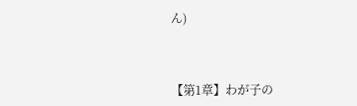ん)



【第1章】わが子の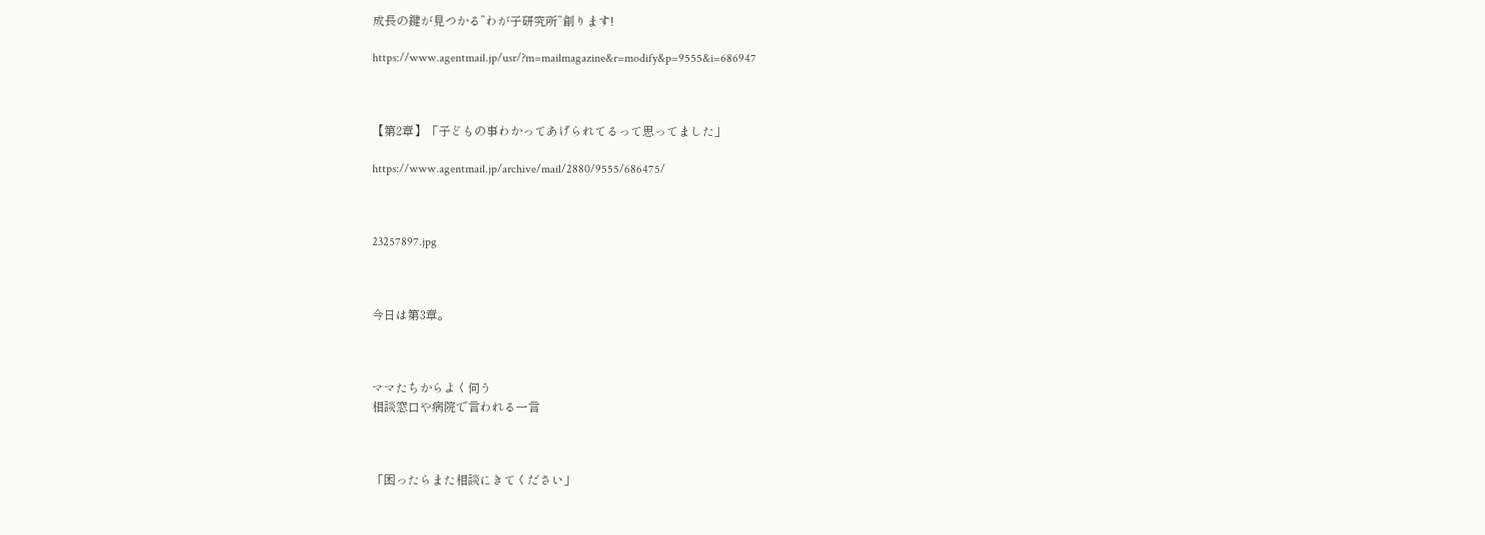成長の鍵が見つかる”わが子研究所”創ります!

https://www.agentmail.jp/usr/?m=mailmagazine&r=modify&p=9555&i=686947



【第2章】「子どもの事わかってあげられてるって思ってました」

https://www.agentmail.jp/archive/mail/2880/9555/686475/



23257897.jpg



今日は第3章。



ママたちからよく伺う
相談窓口や病院で言われる一言



「困ったらまた相談にきてください」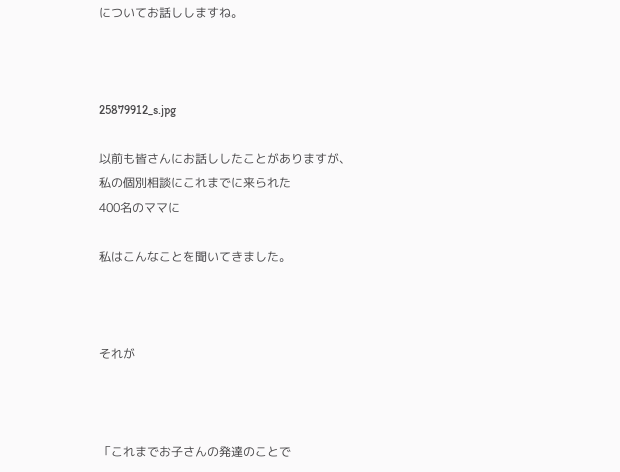についてお話ししますね。



25879912_s.jpg

以前も皆さんにお話ししたことがありますが、
私の個別相談にこれまでに来られた
400名のママに

私はこんなことを聞いてきました。



それが



「これまでお子さんの発達のことで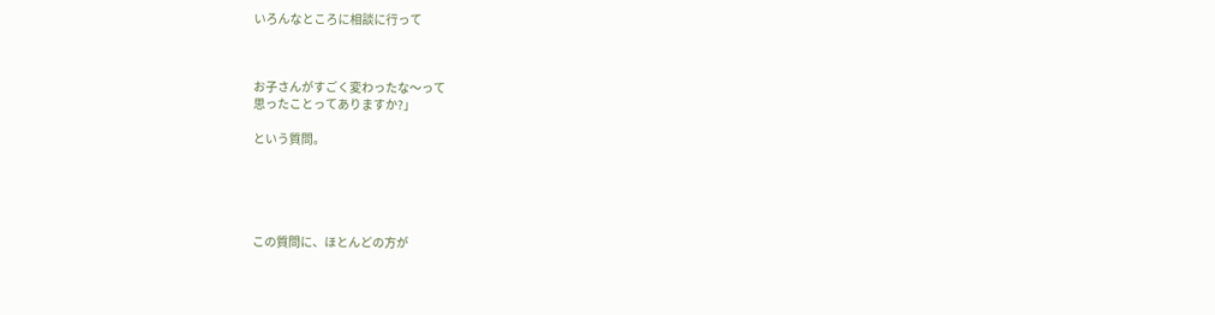いろんなところに相談に行って



お子さんがすごく変わったな〜って
思ったことってありますか?」

という質問。





この質問に、ほとんどの方が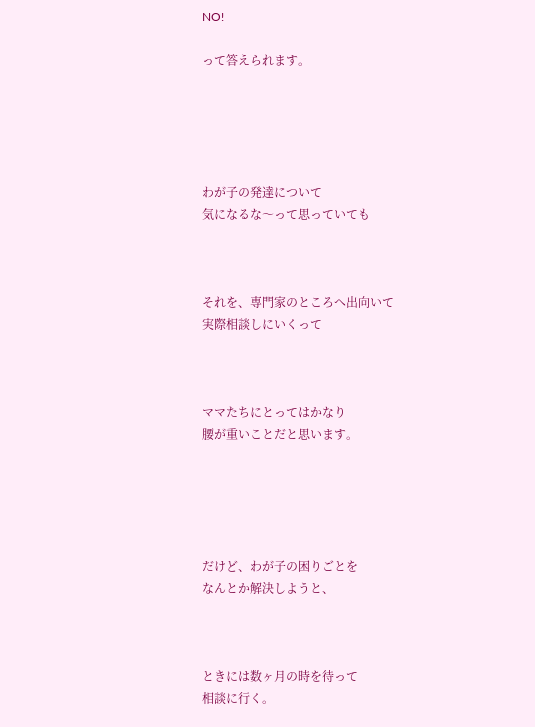NO!

って答えられます。





わが子の発達について
気になるな〜って思っていても



それを、専門家のところへ出向いて
実際相談しにいくって



ママたちにとってはかなり
腰が重いことだと思います。





だけど、わが子の困りごとを
なんとか解決しようと、



ときには数ヶ月の時を待って
相談に行く。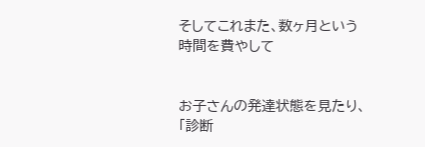そしてこれまた、数ヶ月という
時間を費やして


お子さんの発達状態を見たり、
「診断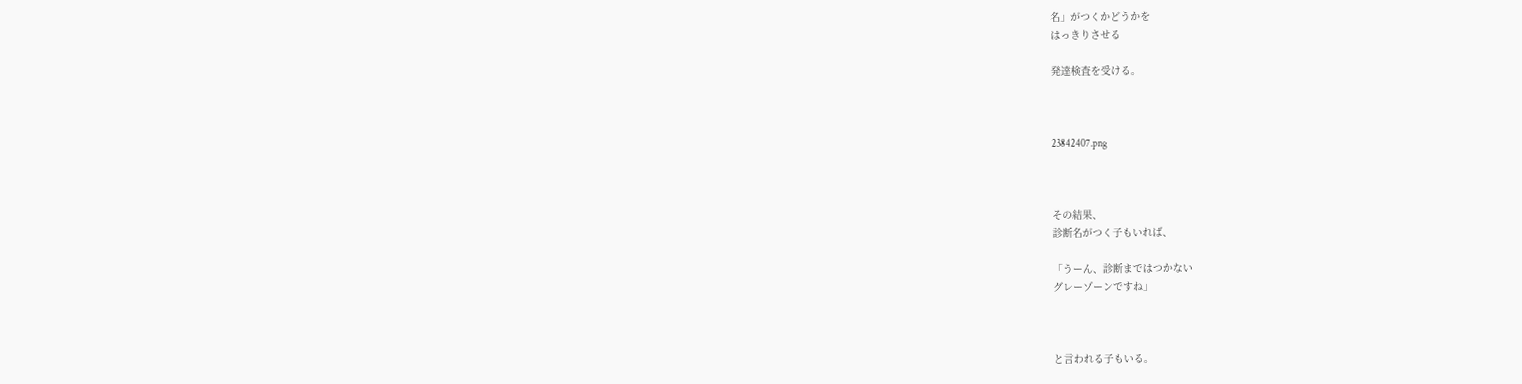名」がつくかどうかを
はっきりさせる

発達検査を受ける。



23842407.png



その結果、
診断名がつく子もいれば、

「うーん、診断まではつかない
グレーゾーンですね」



と言われる子もいる。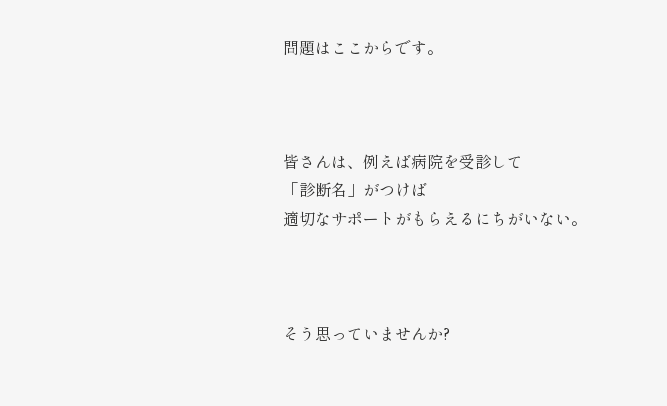問題はここからです。



皆さんは、例えば病院を受診して
「診断名」がつけば
適切なサポートがもらえるにちがいない。



そう思っていませんか?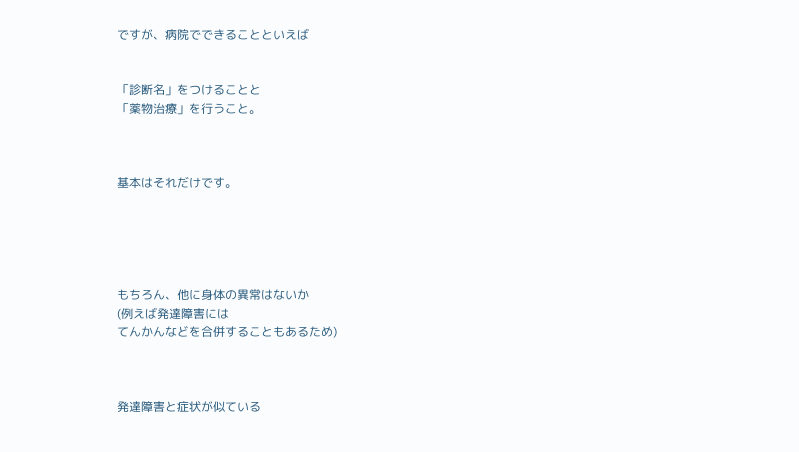ですが、病院でできることといえば


「診断名」をつけることと
「薬物治療」を行うこと。



基本はそれだけです。





もちろん、他に身体の異常はないか
(例えば発達障害には
てんかんなどを合併することもあるため)



発達障害と症状が似ている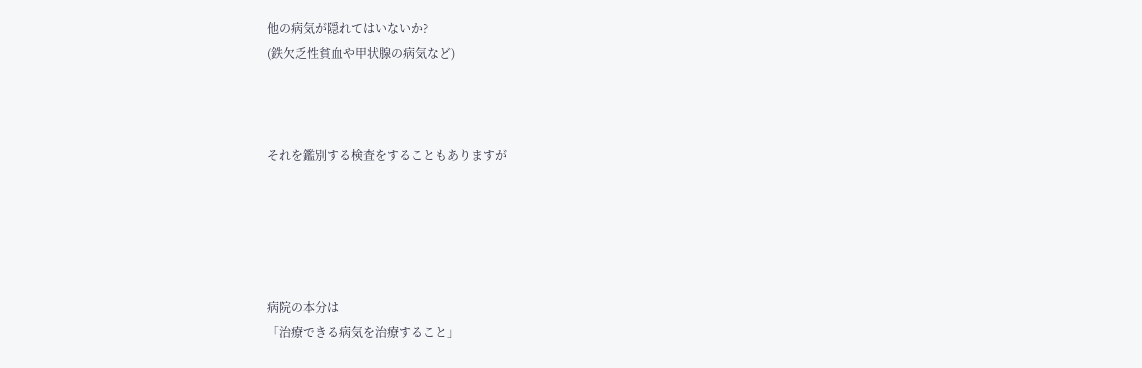他の病気が隠れてはいないか?
(鉄欠乏性貧血や甲状腺の病気など)



それを鑑別する検査をすることもありますが





病院の本分は
「治療できる病気を治療すること」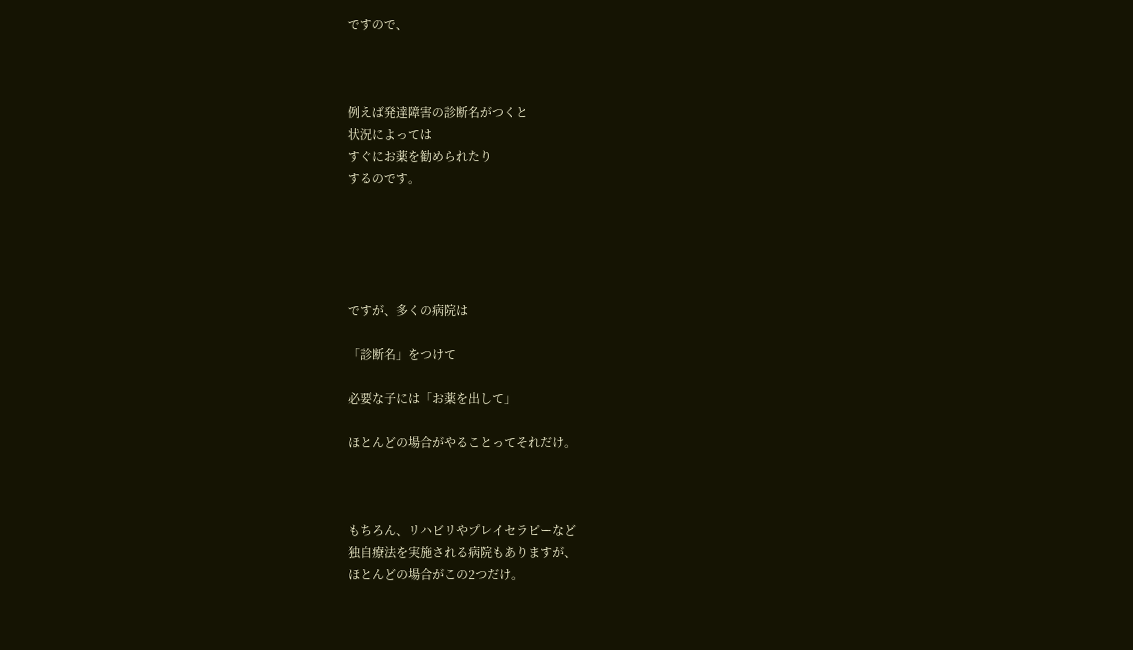ですので、



例えば発達障害の診断名がつくと
状況によっては
すぐにお薬を勧められたり
するのです。





ですが、多くの病院は

「診断名」をつけて

必要な子には「お薬を出して」

ほとんどの場合がやることってそれだけ。



もちろん、リハビリやプレイセラピーなど
独自療法を実施される病院もありますが、
ほとんどの場合がこの2つだけ。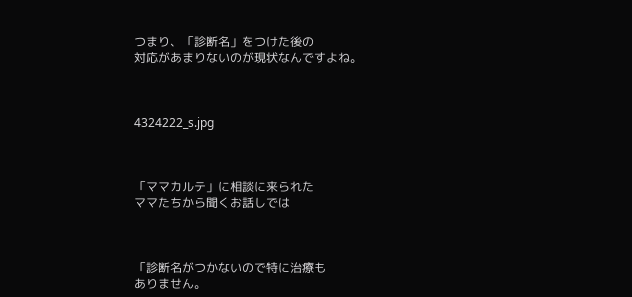つまり、「診断名」をつけた後の
対応があまりないのが現状なんですよね。



4324222_s.jpg



「ママカルテ」に相談に来られた
ママたちから聞くお話しでは



「診断名がつかないので特に治療も
ありません。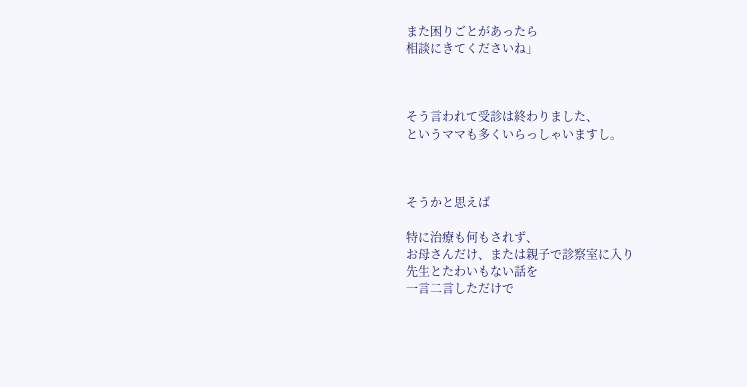また困りごとがあったら
相談にきてくださいね」



そう言われて受診は終わりました、
というママも多くいらっしゃいますし。



そうかと思えば

特に治療も何もされず、
お母さんだけ、または親子で診察室に入り
先生とたわいもない話を
一言二言しただけで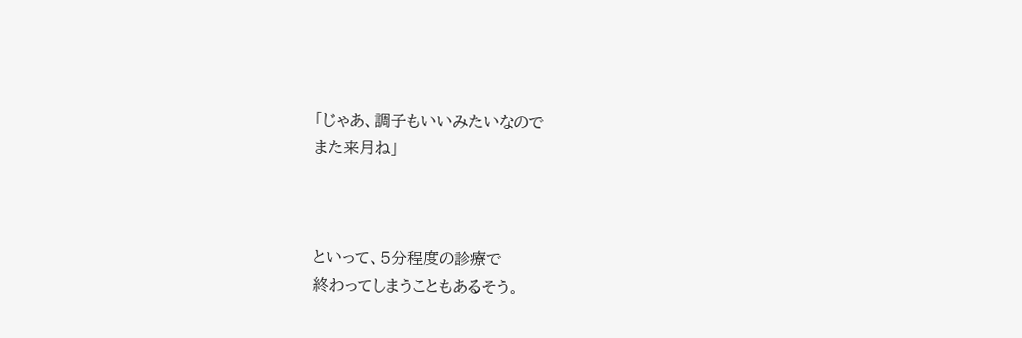「じゃあ、調子もいいみたいなので
また来月ね」



といって、5分程度の診療で
終わってしまうこともあるそう。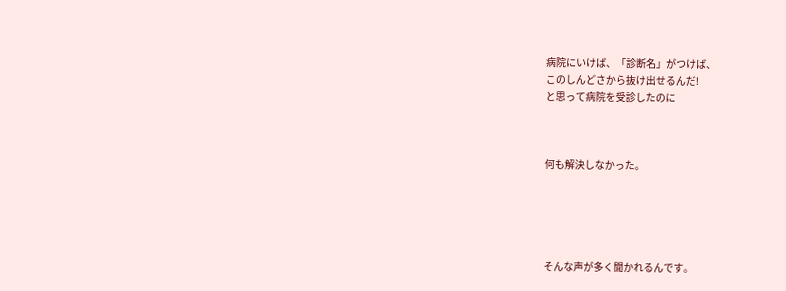病院にいけば、「診断名」がつけば、
このしんどさから抜け出せるんだ!
と思って病院を受診したのに



何も解決しなかった。





そんな声が多く聞かれるんです。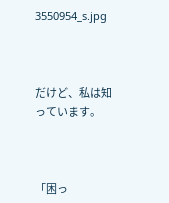3550954_s.jpg



だけど、私は知っています。



「困っ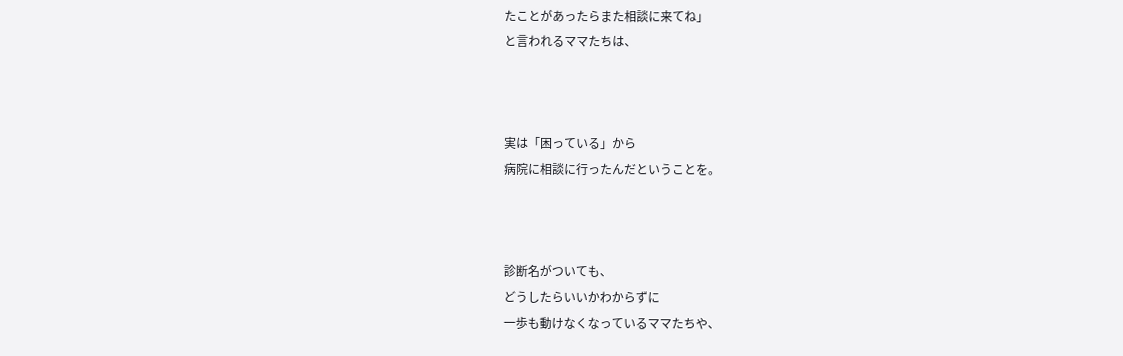たことがあったらまた相談に来てね」
と言われるママたちは、



実は「困っている」から
病院に相談に行ったんだということを。



診断名がついても、
どうしたらいいかわからずに
一歩も動けなくなっているママたちや、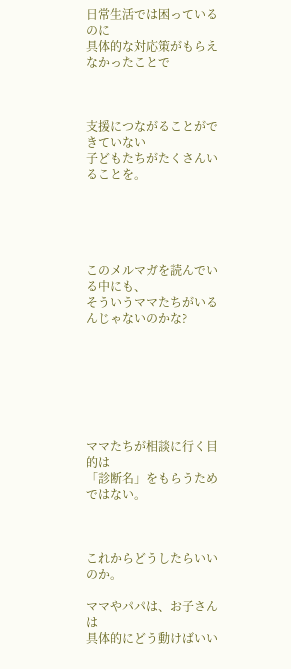日常生活では困っているのに
具体的な対応策がもらえなかったことで



支援につながることができていない
子どもたちがたくさんいることを。





このメルマガを読んでいる中にも、
そういうママたちがいるんじゃないのかな?







ママたちが相談に行く目的は
「診断名」をもらうためではない。



これからどうしたらいいのか。

ママやパパは、お子さんは
具体的にどう動けばいい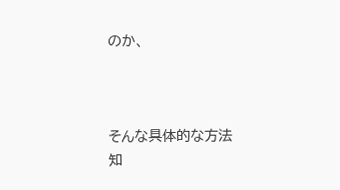のか、



そんな具体的な方法
知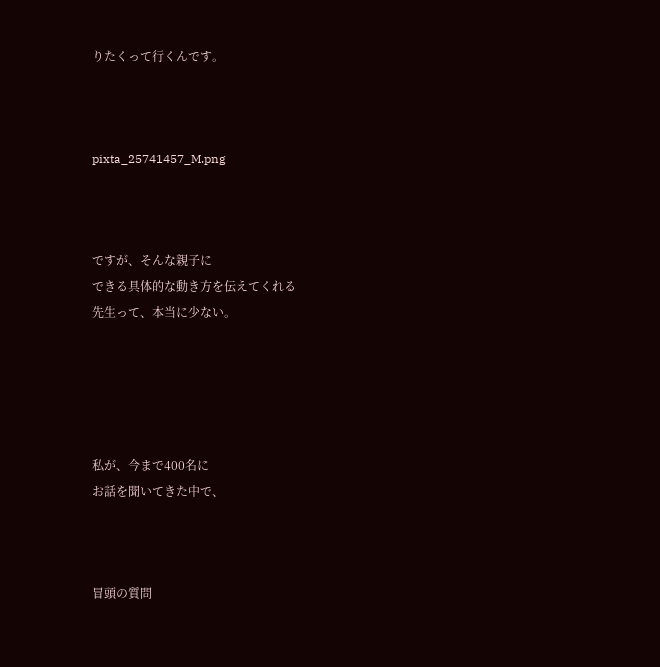りたくって行くんです。



pixta_25741457_M.png



ですが、そんな親子に
できる具体的な動き方を伝えてくれる
先生って、本当に少ない。





私が、今まで400名に
お話を聞いてきた中で、



冒頭の質問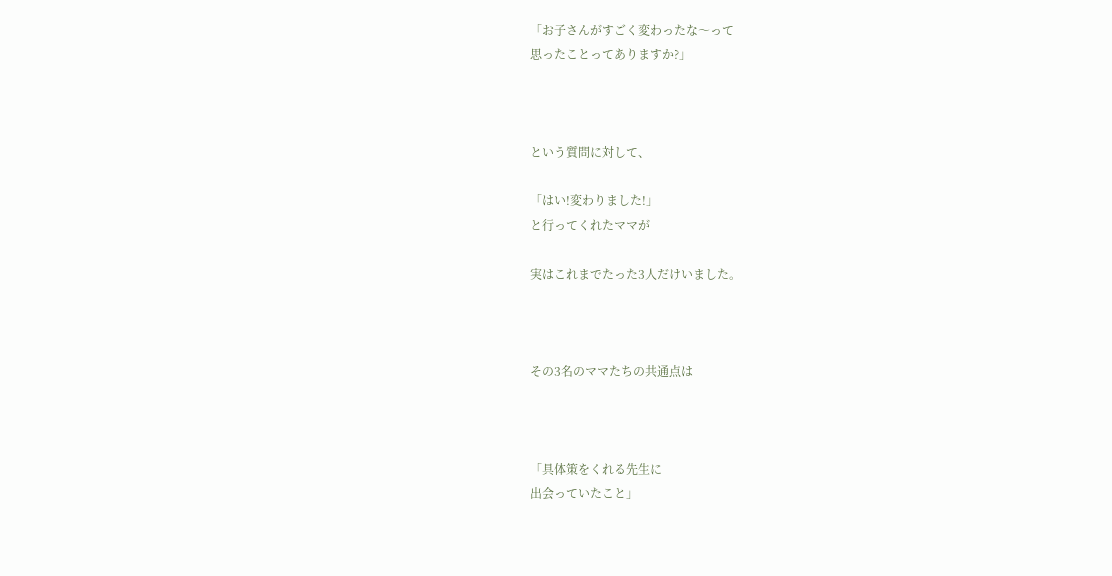「お子さんがすごく変わったな〜って
思ったことってありますか?」



という質問に対して、

「はい!変わりました!」
と行ってくれたママが

実はこれまでたった3人だけいました。



その3名のママたちの共通点は



「具体策をくれる先生に
出会っていたこと」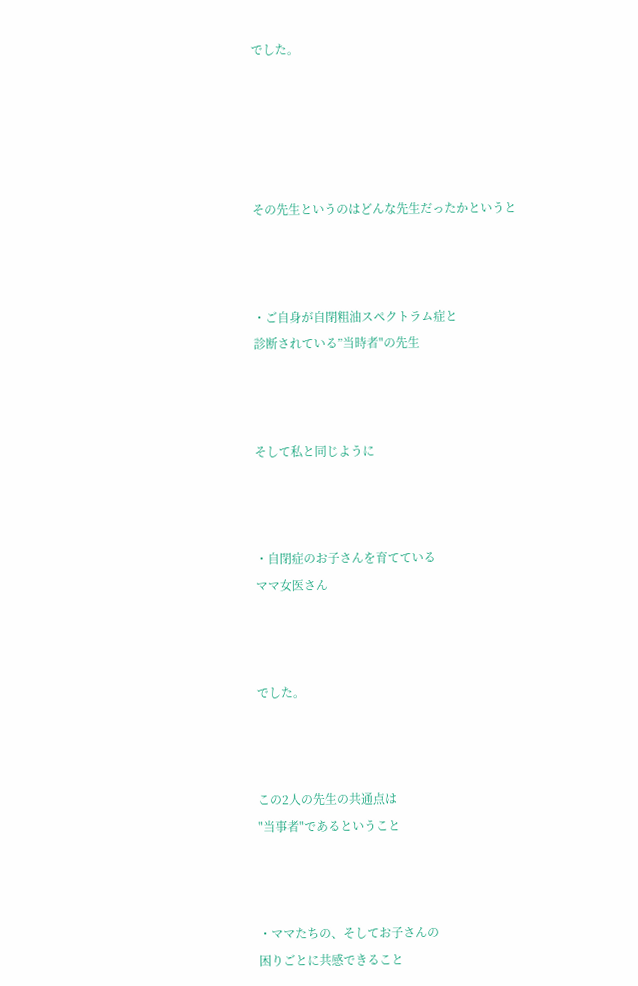でした。





その先生というのはどんな先生だったかというと



・ご自身が自閉粗油スペクトラム症と
診断されている”当時者"の先生



そして私と同じように



・自閉症のお子さんを育てている
ママ女医さん



でした。



この2人の先生の共通点は
"当事者"であるということ



・ママたちの、そしてお子さんの
困りごとに共感できること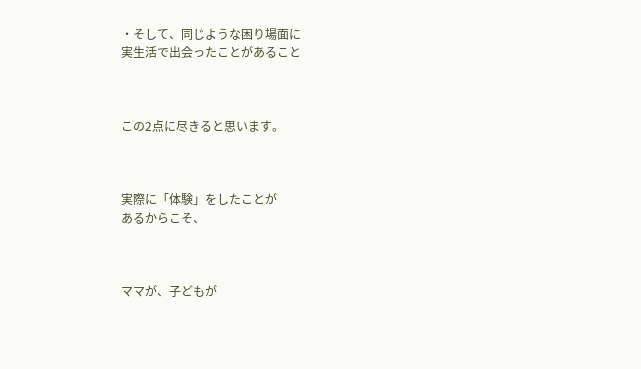・そして、同じような困り場面に
実生活で出会ったことがあること



この2点に尽きると思います。



実際に「体験」をしたことが
あるからこそ、



ママが、子どもが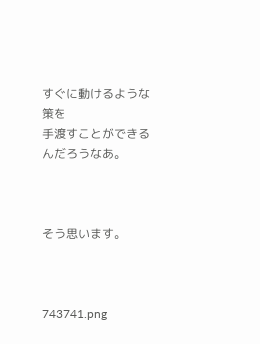すぐに動けるような策を
手渡すことができるんだろうなあ。



そう思います。



743741.png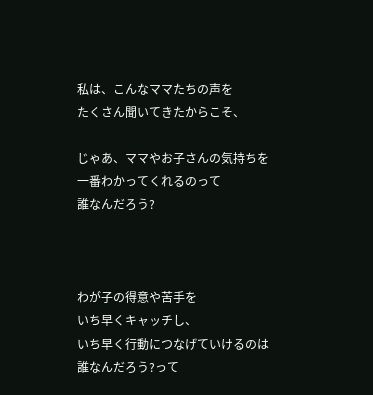私は、こんなママたちの声を
たくさん聞いてきたからこそ、

じゃあ、ママやお子さんの気持ちを
一番わかってくれるのって
誰なんだろう?



わが子の得意や苦手を
いち早くキャッチし、
いち早く行動につなげていけるのは
誰なんだろう?って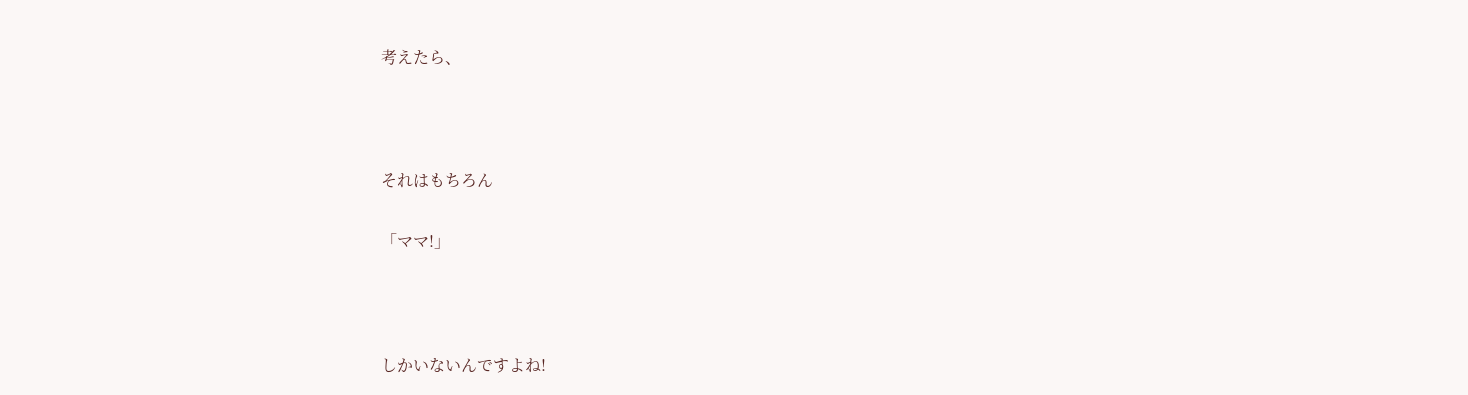考えたら、



それはもちろん

「ママ!」



しかいないんですよね!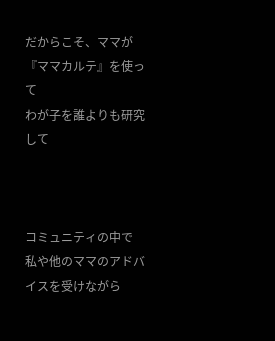だからこそ、ママが『ママカルテ』を使って
わが子を誰よりも研究して



コミュニティの中で
私や他のママのアドバイスを受けながら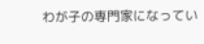わが子の専門家になってい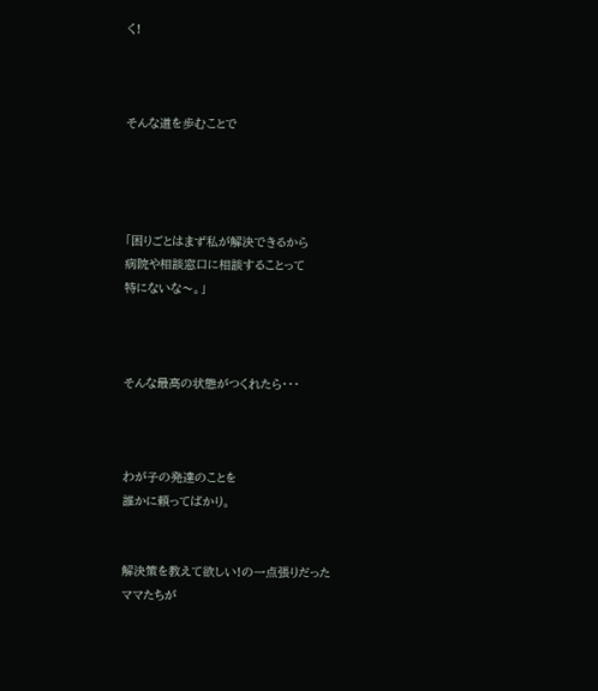く!



そんな道を歩むことで




「困りごとはまず私が解決できるから
病院や相談窓口に相談することって
特にないな〜。」



そんな最高の状態がつくれたら・・・



わが子の発達のことを
誰かに頼ってばかり。


解決策を教えて欲しい!の一点張りだった
ママたちが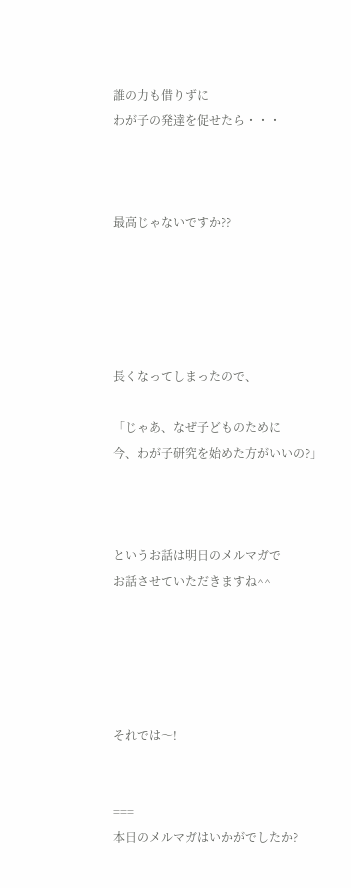誰の力も借りずに
わが子の発達を促せたら・・・



最高じゃないですか??





長くなってしまったので、

「じゃあ、なぜ子どものために
今、わが子研究を始めた方がいいの?」



というお話は明日のメルマガで
お話させていただきますね^^





それでは〜!


===
本日のメルマガはいかがでしたか?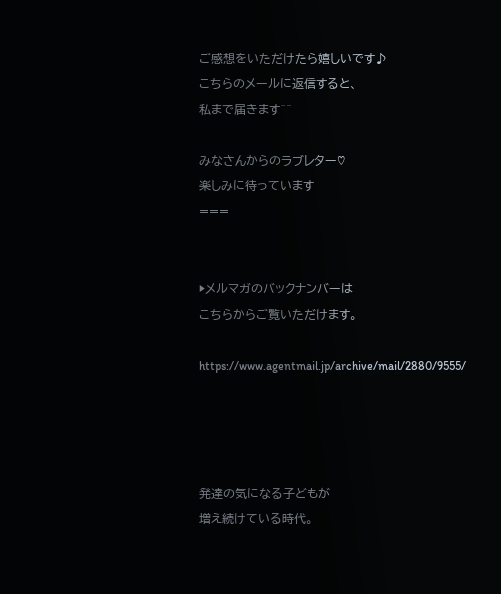ご感想をいただけたら嬉しいです♪
こちらのメールに返信すると、
私まで届きます^^

みなさんからのラブレター♡
楽しみに待っています
===


▶メルマガのバックナンバーは
こちらからご覧いただけます。

https://www.agentmail.jp/archive/mail/2880/9555/




発達の気になる子どもが
増え続けている時代。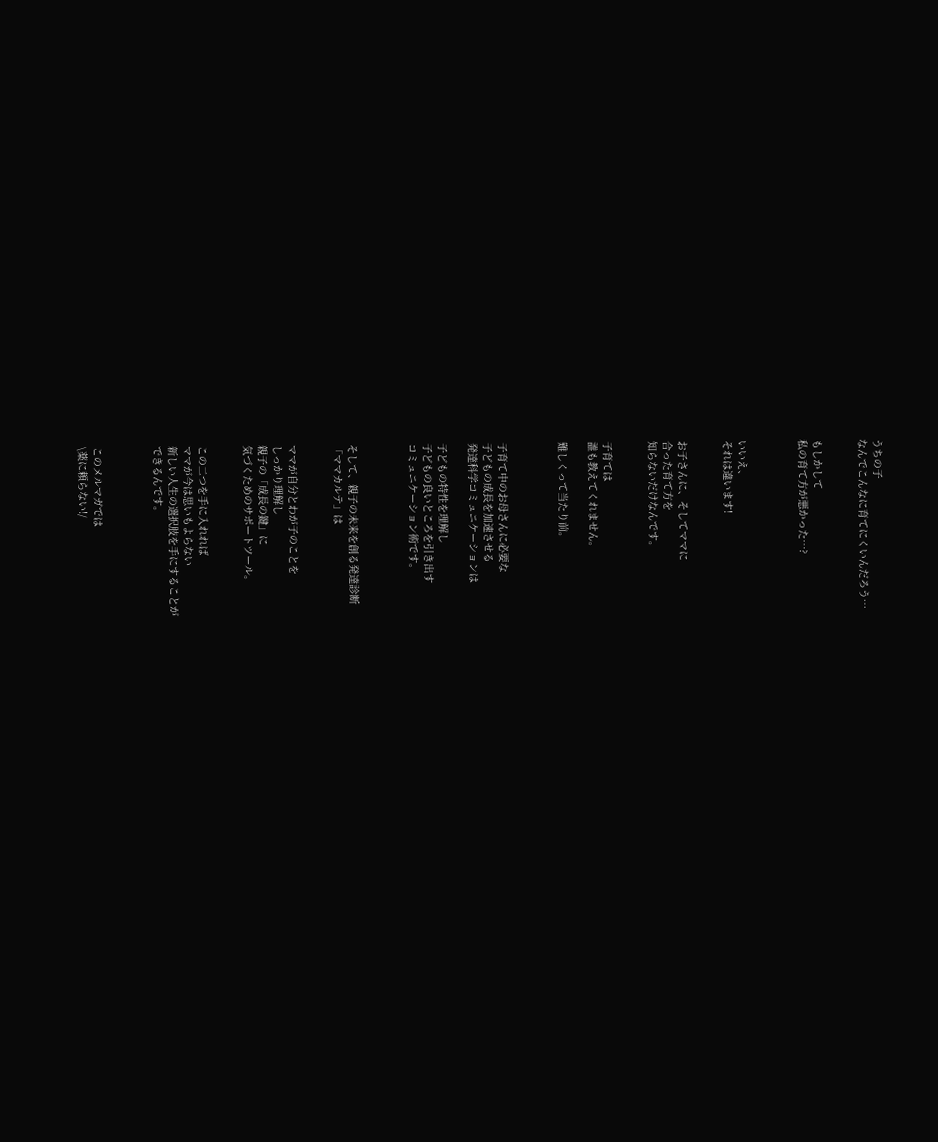うちの子
なんでこんなに育てにくいんだろう…


もしかして
私の育て方が悪かった…?



いいえ、
それは違います!


お子さんに、そしてママに
合った育て方を
知らないだけなんです。


子育ては
誰も教えてくれません。

難しくって当たり前。



子育て中のお母さんに必要な
子どもの成長を加速させる
発達科学コミュニケーションは

子どもの特性を理解し
子どもの良いところを引き出す
コミュニケーション術です。



そして、親子の未来を創る発達診断
「ママカルテ」は


ママが自分とわが子のことを
しっかり理解し
親子の「成長の鍵」に
気づくためのサポートツール。


この二つを手に入れれば
ママが今は思いもよらない
新しい人生の選択肢を手にすることが
できるんです。



このメルマガでは
\薬に頼らない!/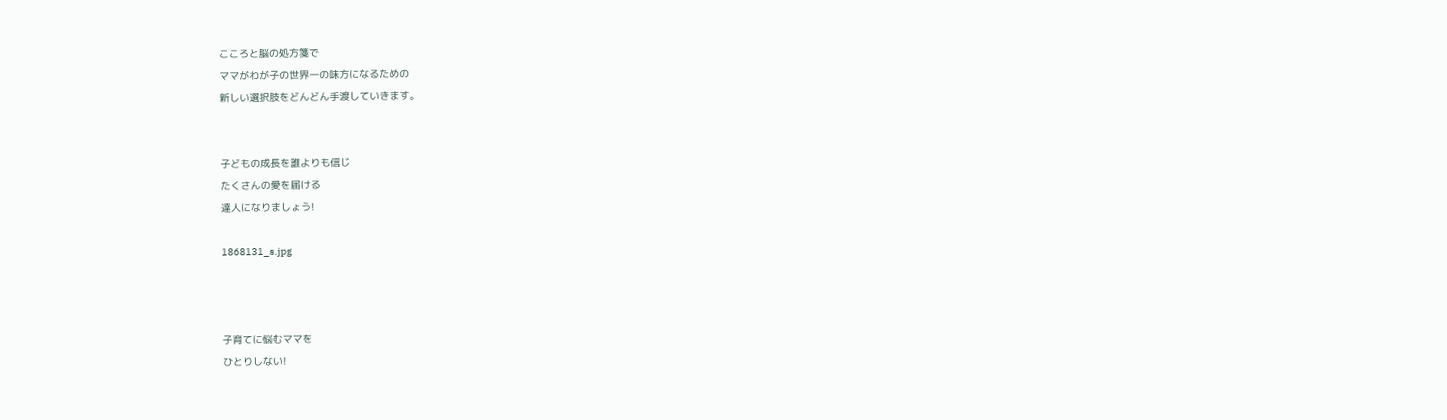こころと脳の処方箋で
ママがわが子の世界一の味方になるための
新しい選択肢をどんどん手渡していきます。


子どもの成長を誰よりも信じ
たくさんの愛を届ける
達人になりましょう!

1868131_s.jpg



子育てに悩むママを
ひとりしない!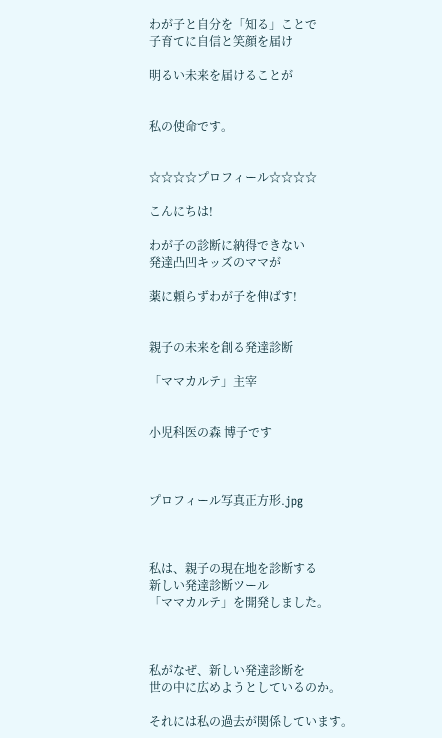わが子と自分を「知る」ことで
子育てに自信と笑顔を届け

明るい未来を届けることが


私の使命です。


☆☆☆☆プロフィール☆☆☆☆

こんにちは!

わが子の診断に納得できない
発達凸凹キッズのママが

薬に頼らずわが子を伸ばす!


親子の未来を創る発達診断

「ママカルテ」主宰


小児科医の森 博子です



プロフィール写真正方形.jpg



私は、親子の現在地を診断する
新しい発達診断ツール
「ママカルテ」を開発しました。



私がなぜ、新しい発達診断を
世の中に広めようとしているのか。

それには私の過去が関係しています。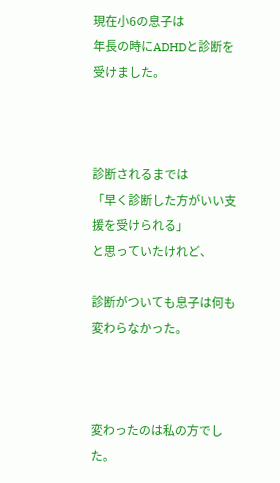現在小6の息子は
年長の時にADHDと診断を受けました。



診断されるまでは
「早く診断した方がいい支援を受けられる」
と思っていたけれど、

診断がついても息子は何も変わらなかった。



変わったのは私の方でした。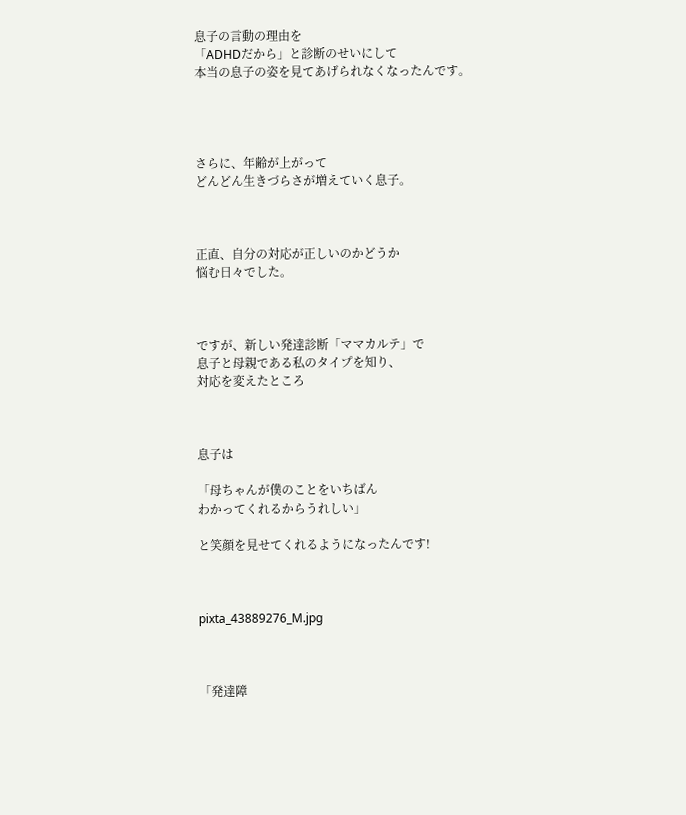息子の言動の理由を
「ADHDだから」と診断のせいにして
本当の息子の姿を見てあげられなくなったんです。




さらに、年齢が上がって
どんどん生きづらさが増えていく息子。



正直、自分の対応が正しいのかどうか
悩む日々でした。



ですが、新しい発達診断「ママカルテ」で
息子と母親である私のタイプを知り、
対応を変えたところ



息子は

「母ちゃんが僕のことをいちばん
わかってくれるからうれしい」

と笑顔を見せてくれるようになったんです!



pixta_43889276_M.jpg



「発達障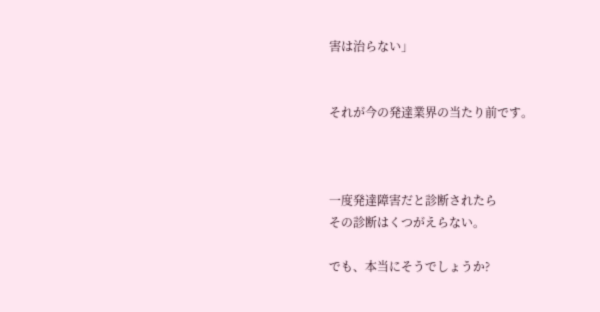害は治らない」


それが今の発達業界の当たり前です。



一度発達障害だと診断されたら
その診断はくつがえらない。

でも、本当にそうでしょうか?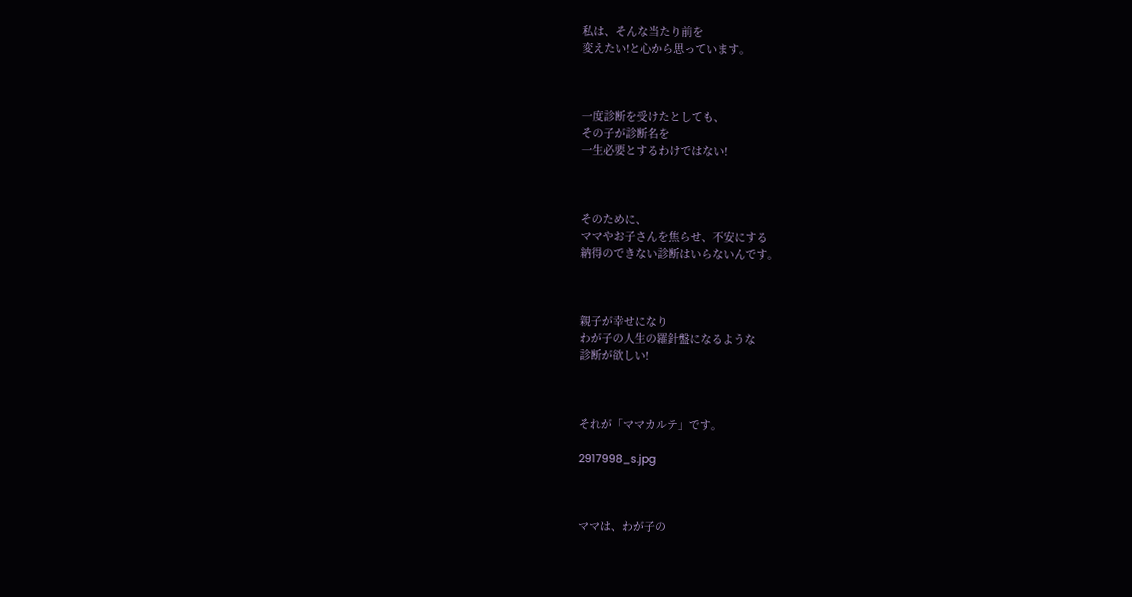私は、そんな当たり前を
変えたい!と心から思っています。



一度診断を受けたとしても、
その子が診断名を
一生必要とするわけではない!



そのために、
ママやお子さんを焦らせ、不安にする
納得のできない診断はいらないんです。



親子が幸せになり
わが子の人生の羅針盤になるような
診断が欲しい!



それが「ママカルテ」です。

2917998_s.jpg



ママは、わが子の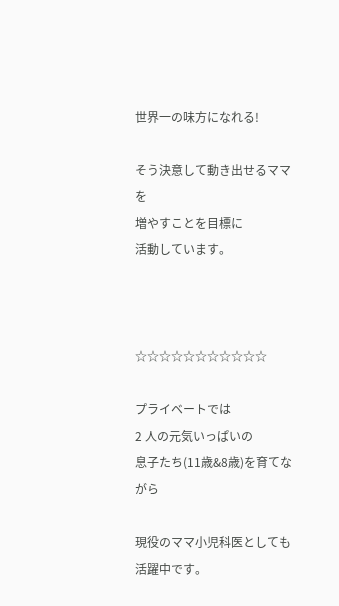世界一の味方になれる!

そう決意して動き出せるママを
増やすことを目標に
活動しています。



☆☆☆☆☆☆☆☆☆☆☆

プライベートでは
2 人の元気いっぱいの
息子たち(11歳&8歳)を育てながら

現役のママ小児科医としても
活躍中です。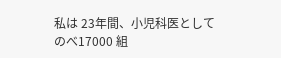私は 23年間、小児科医として
のべ17000 組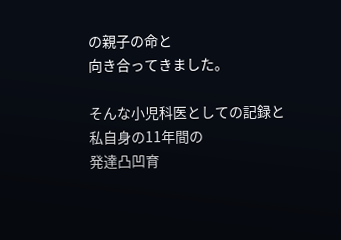の親子の命と
向き合ってきました。

そんな小児科医としての記録と
私自身の11年間の
発達凸凹育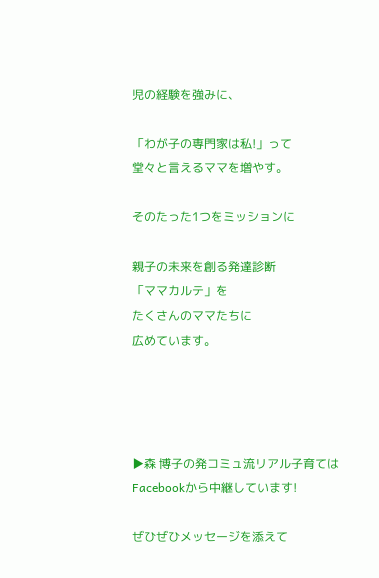児の経験を強みに、

「わが子の専門家は私!」って
堂々と言えるママを増やす。

そのたった1つをミッションに

親子の未来を創る発達診断
「ママカルテ」を
たくさんのママたちに
広めています。




▶森 博子の発コミュ流リアル子育ては
Facebookから中継しています!

ぜひぜひメッセージを添えて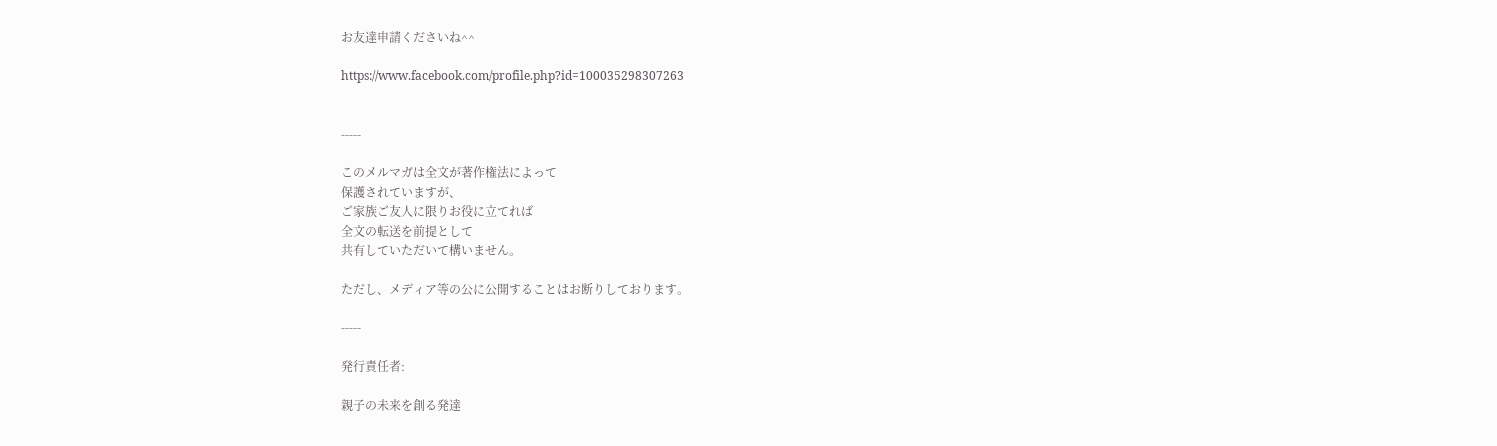お友達申請くださいね^^

https://www.facebook.com/profile.php?id=100035298307263


-----

このメルマガは全文が著作権法によって
保護されていますが、
ご家族ご友人に限りお役に立てれば
全文の転送を前提として
共有していただいて構いません。

ただし、メディア等の公に公開することはお断りしております。

-----

発行責任者:

親子の未来を創る発達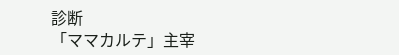診断
「ママカルテ」主宰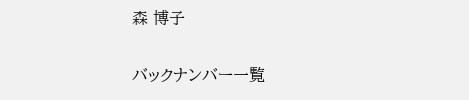森 博子

バックナンバー一覧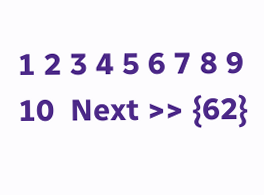1 2 3 4 5 6 7 8 9 10  Next >> {62}